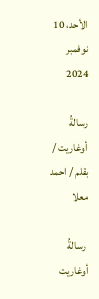الأحد، 10 نوفمبر 2024

رسالةُ أوغاريت / بقلم / احمد معلا

 رسالةُ أوغاريت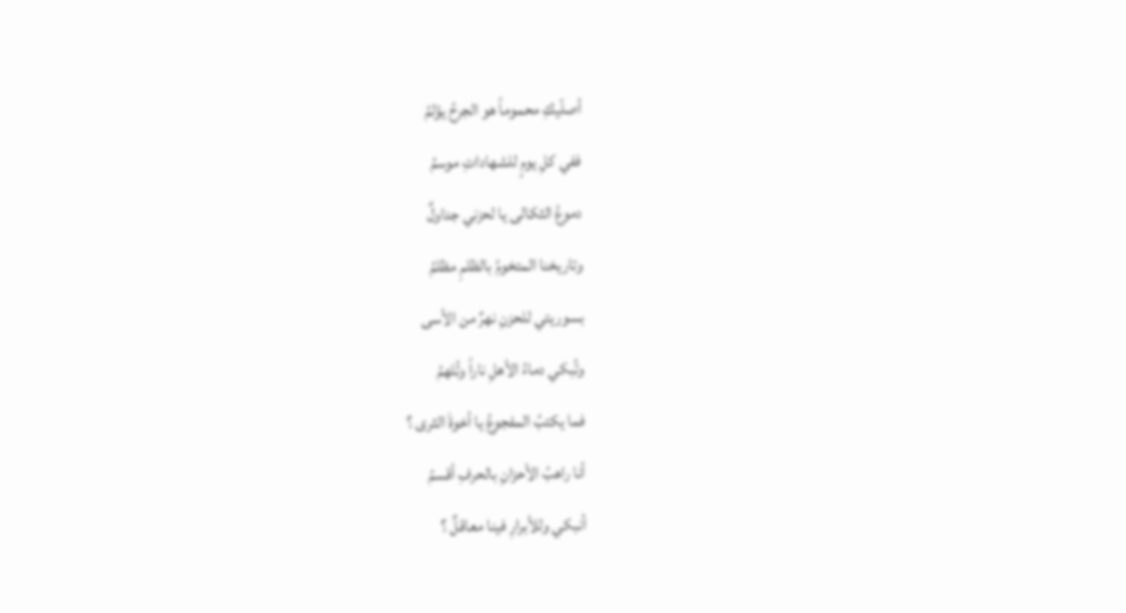أصلّيكِ محموماً هو الجرحُ يؤلمُ
ففي كلِ يومٍ للشهاداتِ موسمُ
دموعُ الثكالى يا لحزني جداولٌ
وتاريخنا المتخومُ بالظلمِ مظلمُ
بسوريتي للحزنِ نهرٌ من الأسى
وتُبكي دماءُ الأهلِ ناراً وتُلهمُ
فما يكتبُ المفجوعُ يا أخوةَ الثرى ؟
أنا راهبُ الأحزانِ بالحرفِ أقسمُ
أنبكي وللأبرارِ فينا معاقلٌ ؟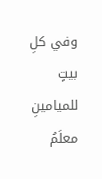وفي كلِ بيتٍ للميامينِ معلَمُ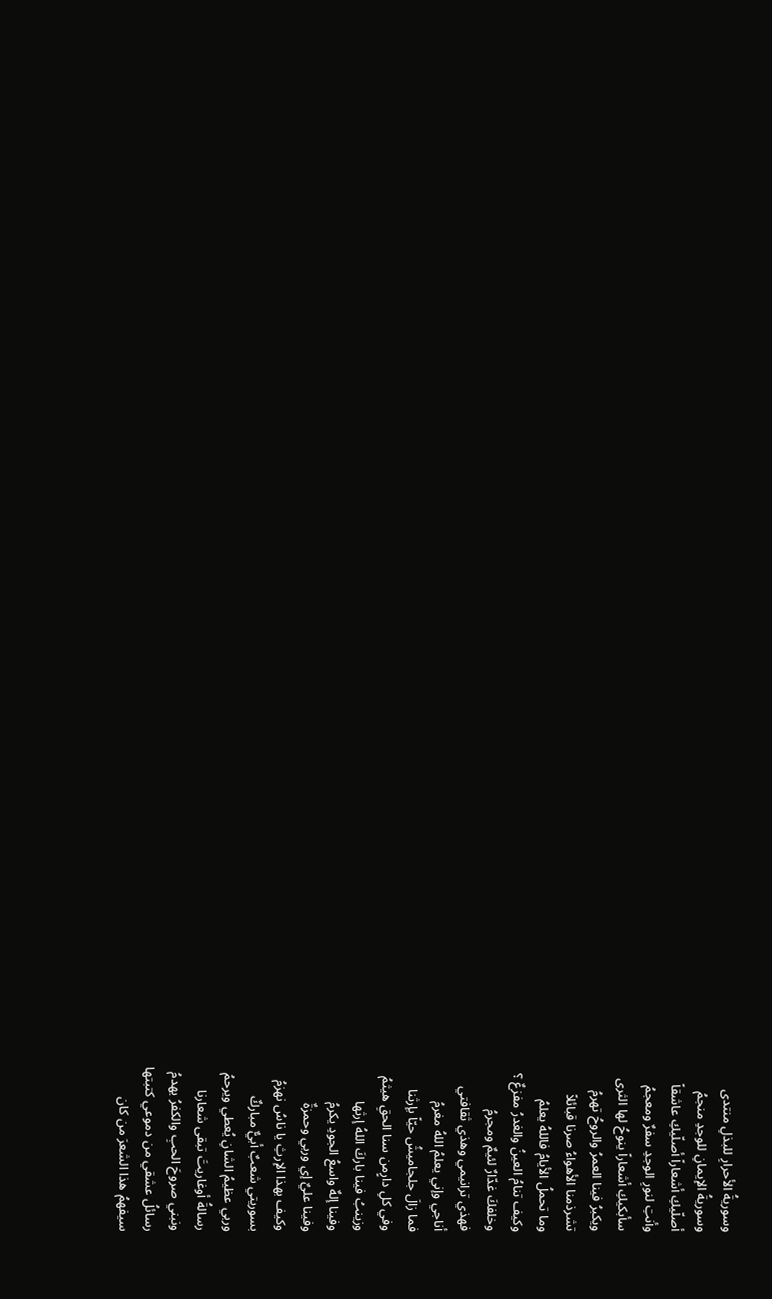وسوريةُ الأحرارِ للبذلِ منتدى
وسوريةُ الإيمانِ للوجدِ منجمُ
أصلّيكِ أشعاراً أصلّيكِ عاشقاً
وأنتِ لنورِ الوجدِ سفرٌ ومعجمُ
سأبكيكِ أشعاراً ينوحُ لها الثرى
ويكبرُ فينا العمرُ والروحُ تهرمُ
تشرذمنا الأهواءُ صرنا قبائلاً
وما تحملُ الأيامُ فاللهُ يعلمُ
وكيف تنامُ العينُ والغدرُ مفزعٌ ؟
وخلفكَ غدّارٌ لئيمٌ ومجرمُ
فهذي ترانيمي وهذي ثقافتي
أناجي وإني يعلمُ اللهُ مغرمُ
فما زالَ جلجاميشُ حيّاً بإرثنا
وفي كلِ دارٍمن سنا الحقِ هيثمُ
وزينبُ فينا باركَ اللهُ إرثها
وفينا إلهٌ واسعُ الجودِ يكرمُ
وفينا عليٌ إي وربي وحمزةٌ
وكيف بهذا الإرثِ يا ناسُ نهزمُ
بسوريتي شعبٌ أبيٌّ مباركٌ
وربي عظيمُ الشانِ يُعطي ويرحمُ
رسالةُ أوغاريتَ تبقى شعارنا
ونبني صروحَ الحبِ والكفرُ يهدمُ
رسائلُ عشقي من دموعي كتبتها
سيفهمُ هذا الشعرَ من كان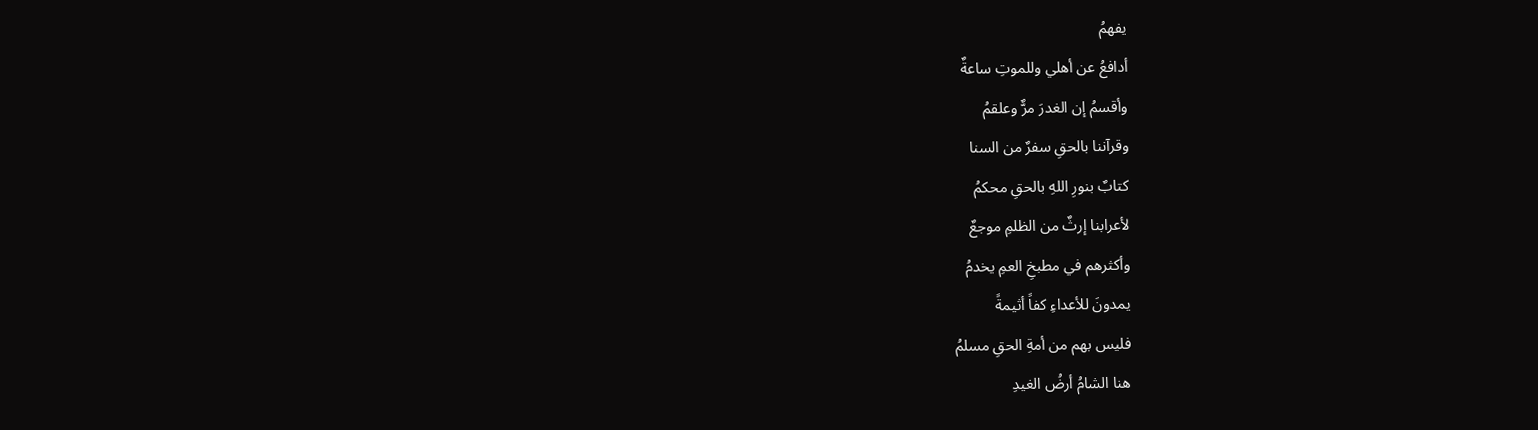يفهمُ
أدافعُ عن أهلي وللموتِ ساعةٌ
وأقسمُ إن الغدرَ مرٌّ وعلقمُ
وقرآننا بالحقِ سفرٌ من السنا
كتابٌ بنورِ اللهِ بالحقِ محكمُ
لأعرابنا إرثٌ من الظلمِ موجعٌ
وأكثرهم في مطبخِ العمِ يخدمُ
يمدونَ للأعداءِ كفاً أثيمةً
فليس بهم من أمةِ الحقِ مسلمُ
هنا الشامُ أرضُ الغيدِ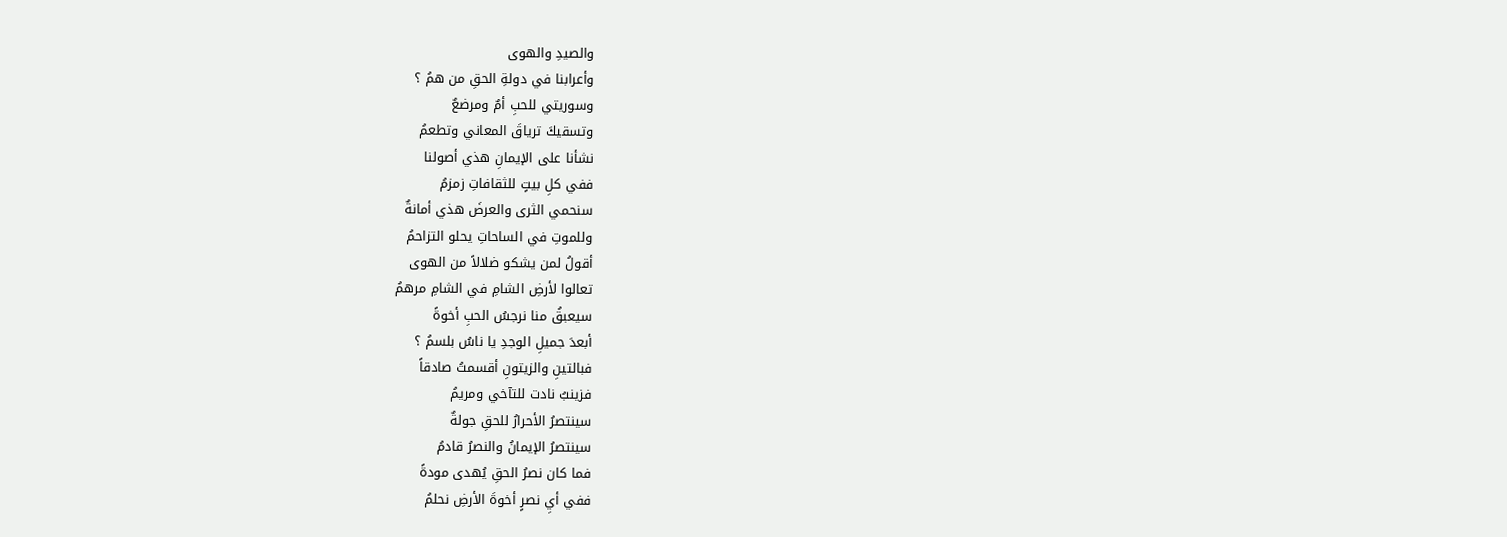والصيدِ والهوى
وأعرابنا في دولةِ الحقِ من همُ ؟
وسوريتي للحبِ أمٌ ومرضعٌ
وتسقيكَ ترياقَ المعاني وتطعمُ
نشأنا على الإيمانِ هذي أصولنا
ففي كلِ بيتٍ للثقافاتِ زمزمُ
سنحمي الثرى والعرضَ هذي أمانةٌ
وللموتِ في الساحاتِ يحلو التزاحمُ
أقولُ لمن يشكو ضلالاً من الهوى
تعالوا لأرضِ الشامِ في الشامِ مرهمُ
سيعبقُ منا نرجسُ الحبِ أخوةً
أبعدَ جميلِ الوجدِ يا ناسُ بلسمُ ؟
فبالتينِ والزيتونِ أقسمتُ صادقاً
فزينبُ نادت للتآخي ومريمُ
سينتصرُ الأحرارُ للحقِ جولةٌ
سينتصرُ الإيمانُ والنصرُ قادمُ
فما كان نصرُ الحقِ يُهدى مودةً
ففي أيِ نصرٍ أخوةَ الأرضِ نحلمُ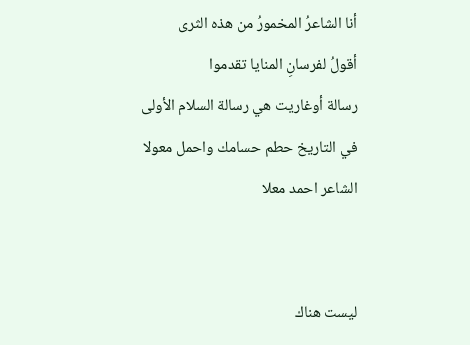أنا الشاعرُ المخمورُ من هذه الثرى
أقولُ لفرسانِ المنايا تقدموا
رسالة أوغاريت هي رسالة السلام الأولى
في التاريخ حطم حسامك واحمل معولا
الشاعر احمد معلا


ليست هناك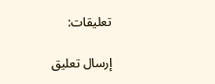تعليقات:

إرسال تعليق